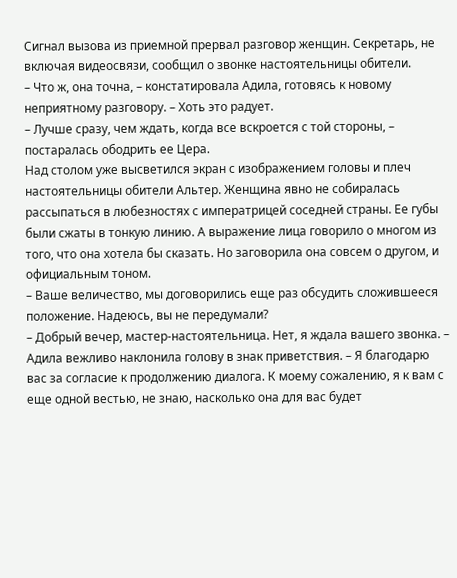Сигнал вызова из приемной прервал разговор женщин. Секретарь, не включая видеосвязи, сообщил о звонке настоятельницы обители.
– Что ж, она точна, – констатировала Адила, готовясь к новому неприятному разговору. – Хоть это радует.
– Лучше сразу, чем ждать, когда все вскроется с той стороны, – постаралась ободрить ее Цера.
Над столом уже высветился экран с изображением головы и плеч настоятельницы обители Альтер. Женщина явно не собиралась рассыпаться в любезностях с императрицей соседней страны. Ее губы были сжаты в тонкую линию. А выражение лица говорило о многом из того, что она хотела бы сказать. Но заговорила она совсем о другом, и официальным тоном.
– Ваше величество, мы договорились еще раз обсудить сложившееся положение. Надеюсь, вы не передумали?
– Добрый вечер, мастер-настоятельница. Нет, я ждала вашего звонка. – Адила вежливо наклонила голову в знак приветствия. – Я благодарю вас за согласие к продолжению диалога. К моему сожалению, я к вам с еще одной вестью, не знаю, насколько она для вас будет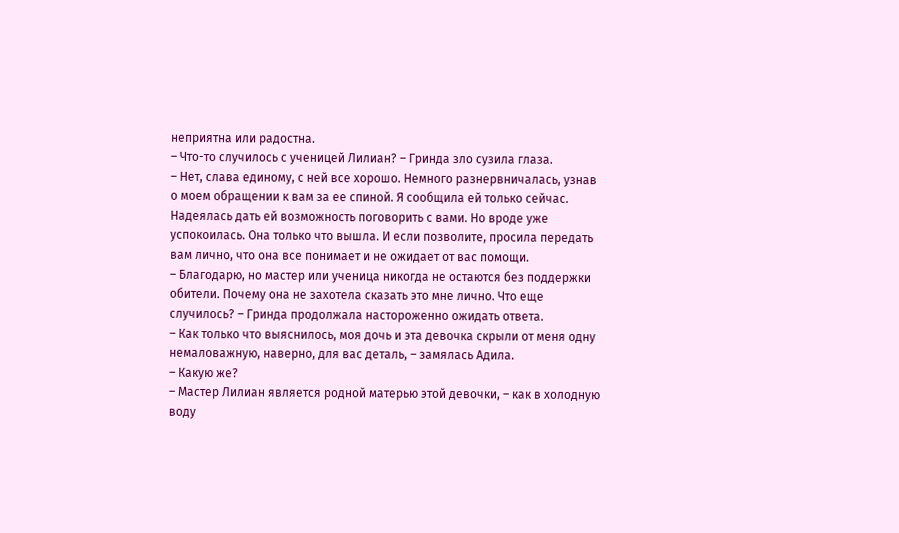неприятна или радостна.
– Что-то случилось с ученицей Лилиан? – Гринда зло сузила глаза.
– Нет, слава единому, с ней все хорошо. Немного разнервничалась, узнав о моем обращении к вам за ее спиной. Я сообщила ей только сейчас. Надеялась дать ей возможность поговорить с вами. Но вроде уже успокоилась. Она только что вышла. И если позволите, просила передать вам лично, что она все понимает и не ожидает от вас помощи.
– Благодарю, но мастер или ученица никогда не остаются без поддержки обители. Почему она не захотела сказать это мне лично. Что еще случилось? – Гринда продолжала настороженно ожидать ответа.
– Как только что выяснилось, моя дочь и эта девочка скрыли от меня одну немаловажную, наверно, для вас деталь, – замялась Адила.
– Какую же?
– Мастер Лилиан является родной матерью этой девочки, – как в холодную воду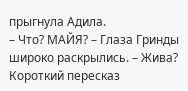прыгнула Адила.
– Что? МАЙЯ? – Глаза Гринды широко раскрылись. – Жива?
Короткий пересказ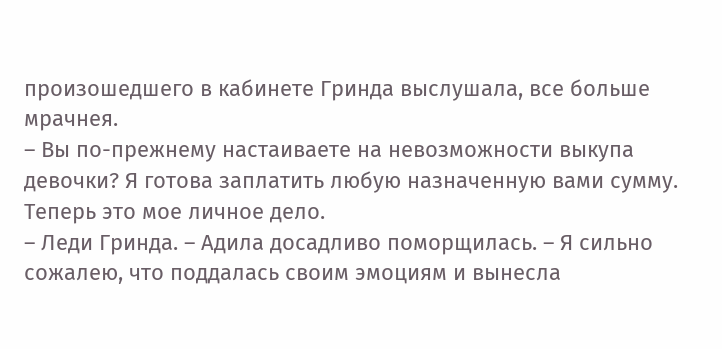произошедшего в кабинете Гринда выслушала, все больше мрачнея.
– Вы по-прежнему настаиваете на невозможности выкупа девочки? Я готова заплатить любую назначенную вами сумму. Теперь это мое личное дело.
– Леди Гринда. – Адила досадливо поморщилась. – Я сильно сожалею, что поддалась своим эмоциям и вынесла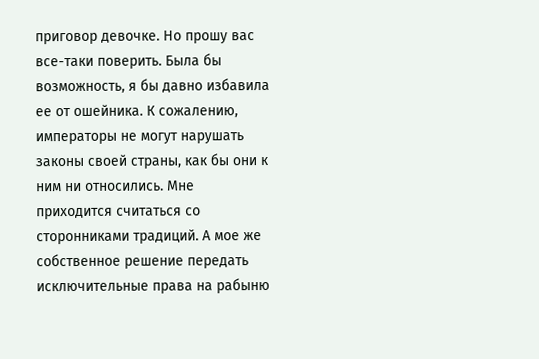приговор девочке. Но прошу вас все-таки поверить. Была бы возможность, я бы давно избавила ее от ошейника. К сожалению, императоры не могут нарушать законы своей страны, как бы они к ним ни относились. Мне приходится считаться со сторонниками традиций. А мое же собственное решение передать исключительные права на рабыню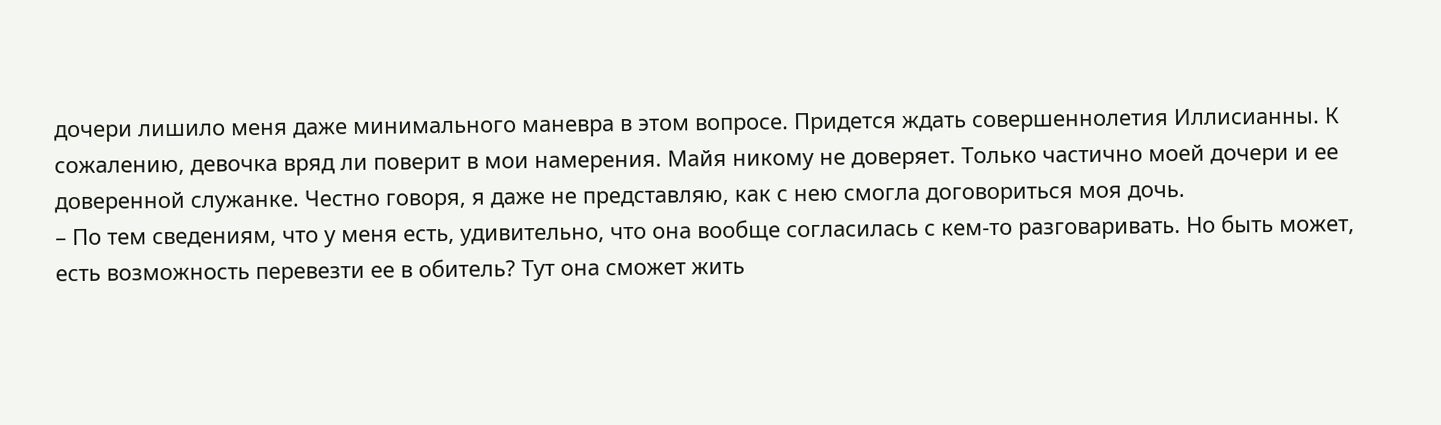дочери лишило меня даже минимального маневра в этом вопросе. Придется ждать совершеннолетия Иллисианны. К сожалению, девочка вряд ли поверит в мои намерения. Майя никому не доверяет. Только частично моей дочери и ее доверенной служанке. Честно говоря, я даже не представляю, как с нею смогла договориться моя дочь.
– По тем сведениям, что у меня есть, удивительно, что она вообще согласилась с кем-то разговаривать. Но быть может, есть возможность перевезти ее в обитель? Тут она сможет жить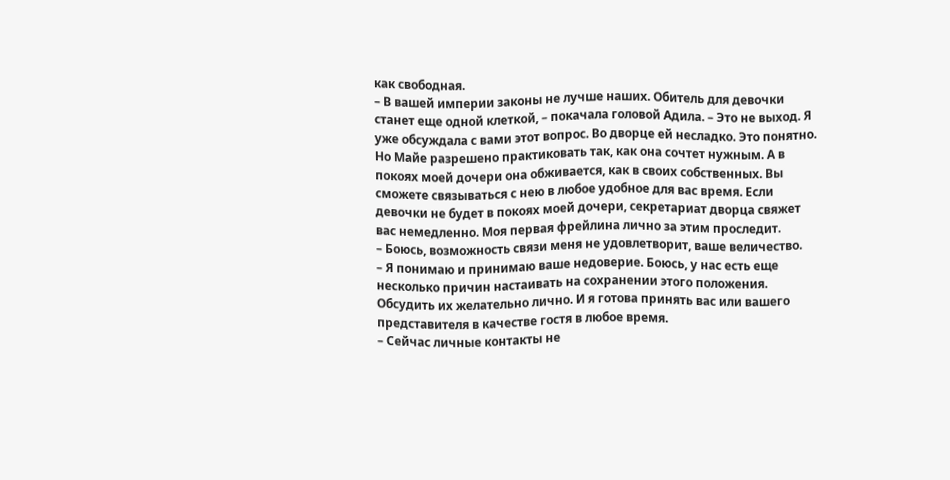как свободная.
– В вашей империи законы не лучше наших. Обитель для девочки станет еще одной клеткой, – покачала головой Адила. – Это не выход. Я уже обсуждала с вами этот вопрос. Во дворце ей несладко. Это понятно. Но Майе разрешено практиковать так, как она сочтет нужным. А в покоях моей дочери она обживается, как в своих собственных. Вы сможете связываться с нею в любое удобное для вас время. Если девочки не будет в покоях моей дочери, секретариат дворца свяжет вас немедленно. Моя первая фрейлина лично за этим проследит.
– Боюсь, возможность связи меня не удовлетворит, ваше величество.
– Я понимаю и принимаю ваше недоверие. Боюсь, у нас есть еще несколько причин настаивать на сохранении этого положения. Обсудить их желательно лично. И я готова принять вас или вашего представителя в качестве гостя в любое время.
– Сейчас личные контакты не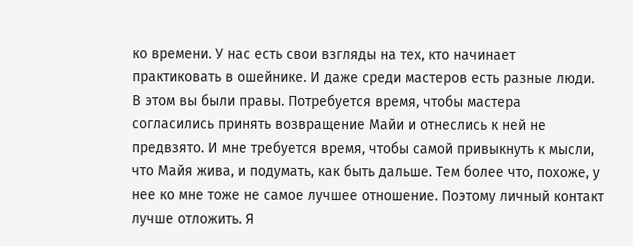ко времени. У нас есть свои взгляды на тех, кто начинает практиковать в ошейнике. И даже среди мастеров есть разные люди. В этом вы были правы. Потребуется время, чтобы мастера согласились принять возвращение Майи и отнеслись к ней не предвзято. И мне требуется время, чтобы самой привыкнуть к мысли, что Майя жива, и подумать, как быть дальше. Тем более что, похоже, у нее ко мне тоже не самое лучшее отношение. Поэтому личный контакт лучше отложить. Я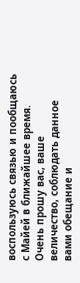воспользуюсь связью и пообщаюсь с Майей в ближайшее время. Очень прошу вас, ваше величество, соблюдать данное вами обещание и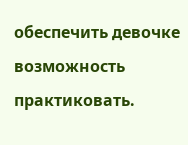обеспечить девочке возможность практиковать.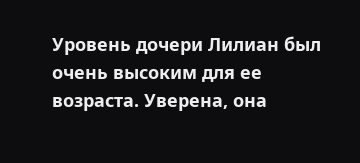Уровень дочери Лилиан был очень высоким для ее возраста. Уверена, она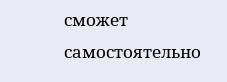сможет самостоятельно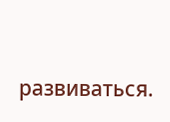развиваться.